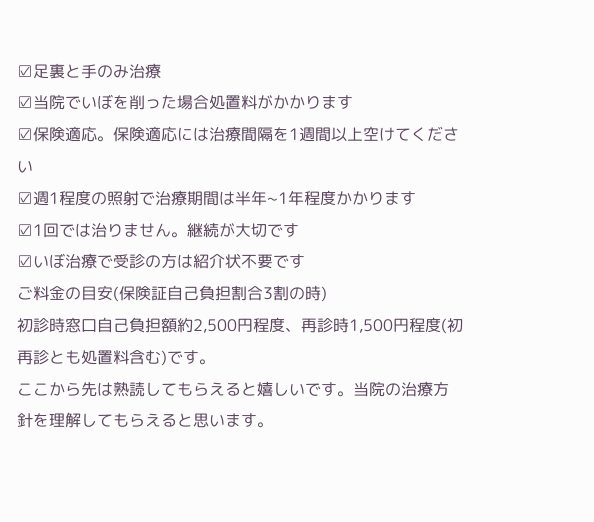☑足裏と手のみ治療
☑当院でいぼを削った場合処置料がかかります
☑保険適応。保険適応には治療間隔を1週間以上空けてください
☑週1程度の照射で治療期間は半年~1年程度かかります
☑1回では治りません。継続が大切です
☑いぼ治療で受診の方は紹介状不要です
ご料金の目安(保険証自己負担割合3割の時)
初診時窓口自己負担額約2,500円程度、再診時1,500円程度(初再診とも処置料含む)です。
ここから先は熟読してもらえると嬉しいです。当院の治療方針を理解してもらえると思います。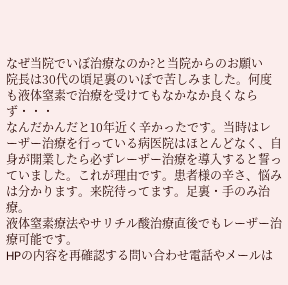なぜ当院でいぼ治療なのか?と当院からのお願い
院長は30代の頃足裏のいぼで苦しみました。何度も液体窒素で治療を受けてもなかなか良くならず・・・
なんだかんだと10年近く辛かったです。当時はレーザー治療を行っている病医院はほとんどなく、自身が開業したら必ずレーザー治療を導入すると誓っていました。これが理由です。患者様の辛さ、悩みは分かります。来院待ってます。足裏・手のみ治療。
液体窒素療法やサリチル酸治療直後でもレーザー治療可能です。
HPの内容を再確認する問い合わせ電話やメールは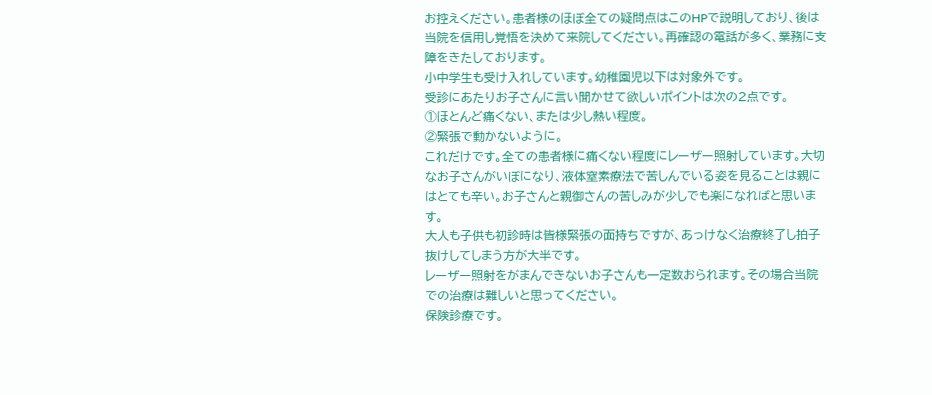お控えください。患者様のほぼ全ての疑問点はこのHPで説明しており、後は当院を信用し覚悟を決めて来院してください。再確認の電話が多く、業務に支障をきたしております。
小中学生も受け入れしています。幼稚園児以下は対象外です。
受診にあたりお子さんに言い聞かせて欲しいポイントは次の2点です。
①ほとんど痛くない、または少し熱い程度。
②緊張で動かないように。
これだけです。全ての患者様に痛くない程度にレーザー照射しています。大切なお子さんがいぼになり、液体窒素療法で苦しんでいる姿を見ることは親にはとても辛い。お子さんと親御さんの苦しみが少しでも楽になればと思います。
大人も子供も初診時は皆様緊張の面持ちですが、あっけなく治療終了し拍子抜けしてしまう方が大半です。
レーザー照射をがまんできないお子さんも一定数おられます。その場合当院での治療は難しいと思ってください。
保険診療です。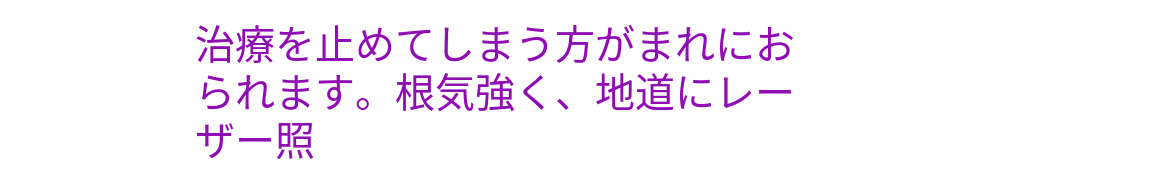治療を止めてしまう方がまれにおられます。根気強く、地道にレーザー照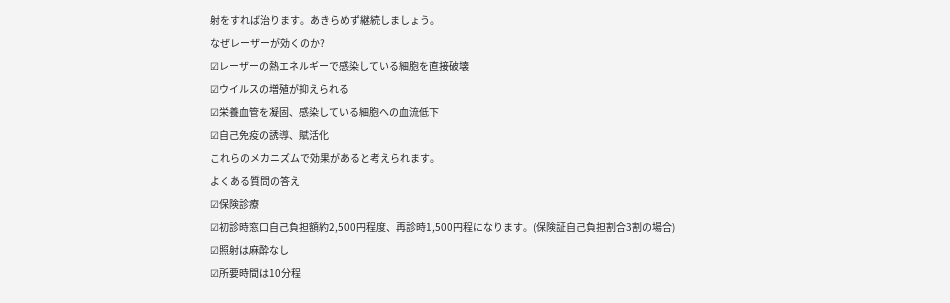射をすれば治ります。あきらめず継続しましょう。
なぜレーザーが効くのか?
☑レーザーの熱エネルギーで感染している細胞を直接破壊
☑ウイルスの増殖が抑えられる
☑栄養血管を凝固、感染している細胞への血流低下
☑自己免疫の誘導、賦活化
これらのメカニズムで効果があると考えられます。
よくある質問の答え
☑保険診療
☑初診時窓口自己負担額約2,500円程度、再診時1,500円程になります。(保険証自己負担割合3割の場合)
☑照射は麻酔なし
☑所要時間は10分程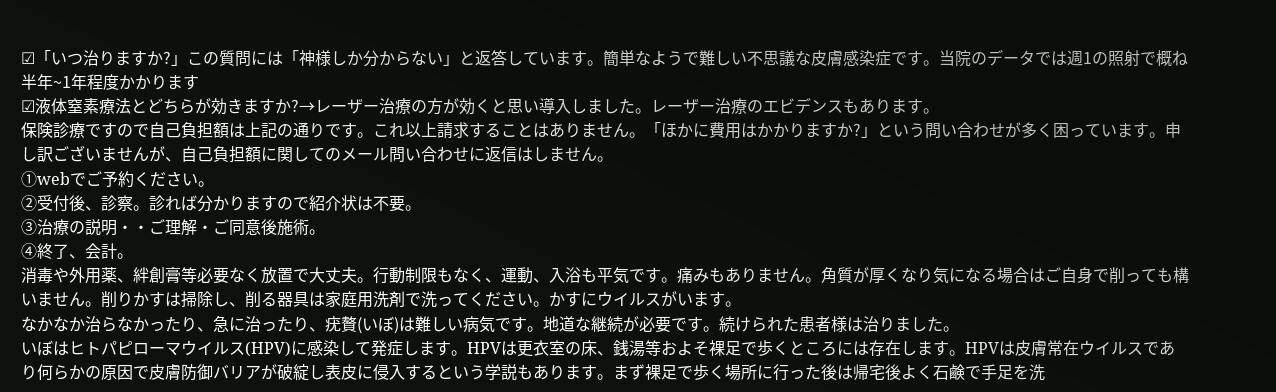☑「いつ治りますか?」この質問には「神様しか分からない」と返答しています。簡単なようで難しい不思議な皮膚感染症です。当院のデータでは週1の照射で概ね半年~1年程度かかります
☑液体窒素療法とどちらが効きますか?→レーザー治療の方が効くと思い導入しました。レーザー治療のエビデンスもあります。
保険診療ですので自己負担額は上記の通りです。これ以上請求することはありません。「ほかに費用はかかりますか?」という問い合わせが多く困っています。申し訳ございませんが、自己負担額に関してのメール問い合わせに返信はしません。
①webでご予約ください。
②受付後、診察。診れば分かりますので紹介状は不要。
③治療の説明・・ご理解・ご同意後施術。
④終了、会計。
消毒や外用薬、絆創膏等必要なく放置で大丈夫。行動制限もなく、運動、入浴も平気です。痛みもありません。角質が厚くなり気になる場合はご自身で削っても構いません。削りかすは掃除し、削る器具は家庭用洗剤で洗ってください。かすにウイルスがいます。
なかなか治らなかったり、急に治ったり、疣贅(いぼ)は難しい病気です。地道な継続が必要です。続けられた患者様は治りました。
いぼはヒトパピローマウイルス(HPV)に感染して発症します。HPVは更衣室の床、銭湯等およそ裸足で歩くところには存在します。HPVは皮膚常在ウイルスであり何らかの原因で皮膚防御バリアが破綻し表皮に侵入するという学説もあります。まず裸足で歩く場所に行った後は帰宅後よく石鹸で手足を洗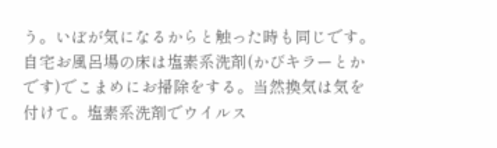う。いぼが気になるからと触った時も同じです。自宅お風呂場の床は塩素系洗剤(かびキラーとかです)でこまめにお掃除をする。当然換気は気を付けて。塩素系洗剤でウイルス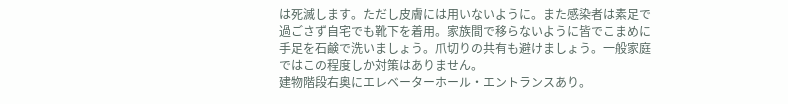は死滅します。ただし皮膚には用いないように。また感染者は素足で過ごさず自宅でも靴下を着用。家族間で移らないように皆でこまめに手足を石鹸で洗いましょう。爪切りの共有も避けましょう。一般家庭ではこの程度しか対策はありません。
建物階段右奥にエレベーターホール・エントランスあり。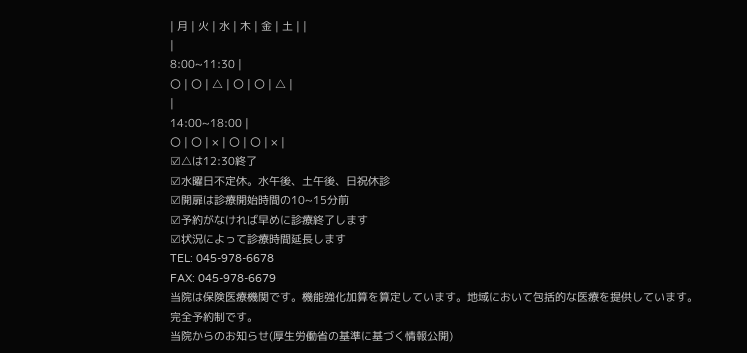| 月 | 火 | 水 | 木 | 金 | 土 | |
|
8:00~11:30 |
〇 | 〇 | △ | 〇 | 〇 | △ |
|
14:00~18:00 |
〇 | 〇 | × | 〇 | 〇 | × |
☑△は12:30終了
☑水曜日不定休。水午後、土午後、日祝休診
☑開扉は診療開始時間の10~15分前
☑予約がなければ早めに診療終了します
☑状況によって診療時間延長します
TEL: 045-978-6678
FAX: 045-978-6679
当院は保険医療機関です。機能強化加算を算定しています。地域において包括的な医療を提供しています。
完全予約制です。
当院からのお知らせ(厚生労働省の基準に基づく情報公開)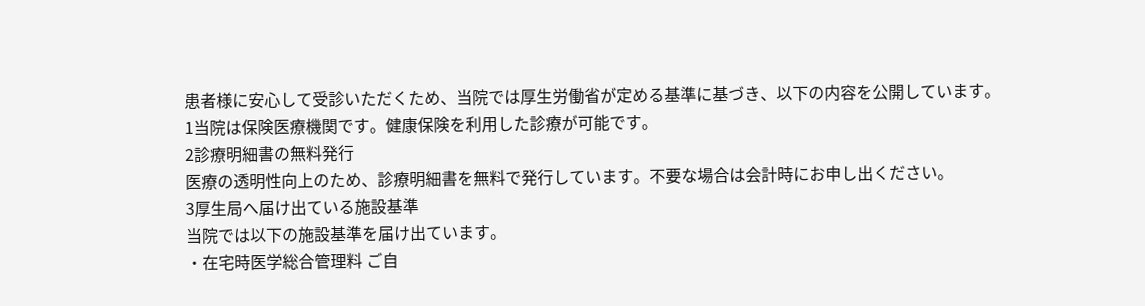患者様に安心して受診いただくため、当院では厚生労働省が定める基準に基づき、以下の内容を公開しています。
1当院は保険医療機関です。健康保険を利用した診療が可能です。
2診療明細書の無料発行
医療の透明性向上のため、診療明細書を無料で発行しています。不要な場合は会計時にお申し出ください。
3厚生局へ届け出ている施設基準
当院では以下の施設基準を届け出ています。
・在宅時医学総合管理料 ご自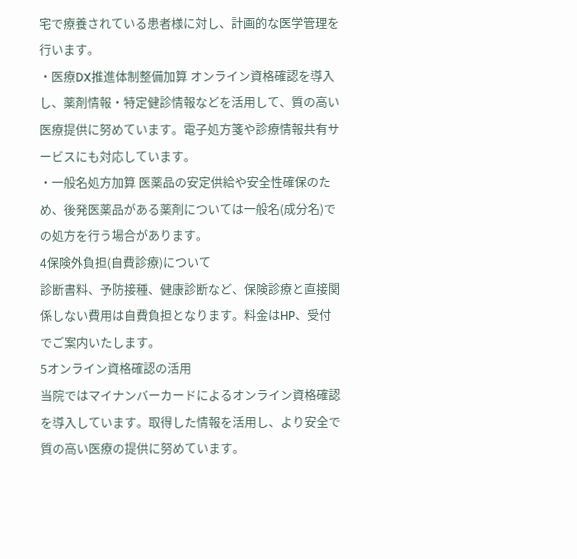宅で療養されている患者様に対し、計画的な医学管理を行います。
・医療DX推進体制整備加算 オンライン資格確認を導入し、薬剤情報・特定健診情報などを活用して、質の高い医療提供に努めています。電子処方箋や診療情報共有サービスにも対応しています。
・一般名処方加算 医薬品の安定供給や安全性確保のため、後発医薬品がある薬剤については一般名(成分名)での処方を行う場合があります。
4保険外負担(自費診療)について
診断書料、予防接種、健康診断など、保険診療と直接関係しない費用は自費負担となります。料金はHP、受付でご案内いたします。
5オンライン資格確認の活用
当院ではマイナンバーカードによるオンライン資格確認を導入しています。取得した情報を活用し、より安全で質の高い医療の提供に努めています。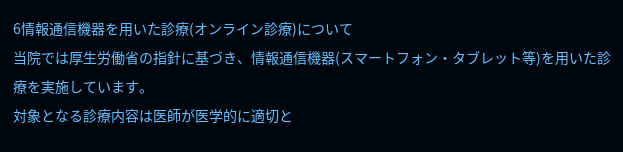6情報通信機器を用いた診療(オンライン診療)について
当院では厚生労働省の指針に基づき、情報通信機器(スマートフォン・タブレット等)を用いた診療を実施しています。
対象となる診療内容は医師が医学的に適切と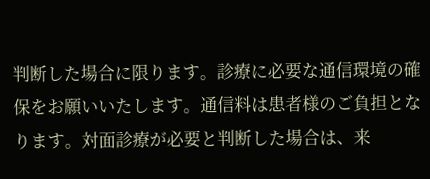判断した場合に限ります。診療に必要な通信環境の確保をお願いいたします。通信料は患者様のご負担となります。対面診療が必要と判断した場合は、来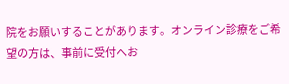院をお願いすることがあります。オンライン診療をご希望の方は、事前に受付へお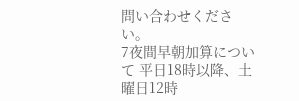問い合わせください。
7夜間早朝加算について 平日18時以降、土曜日12時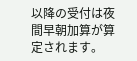以降の受付は夜間早朝加算が算定されます。